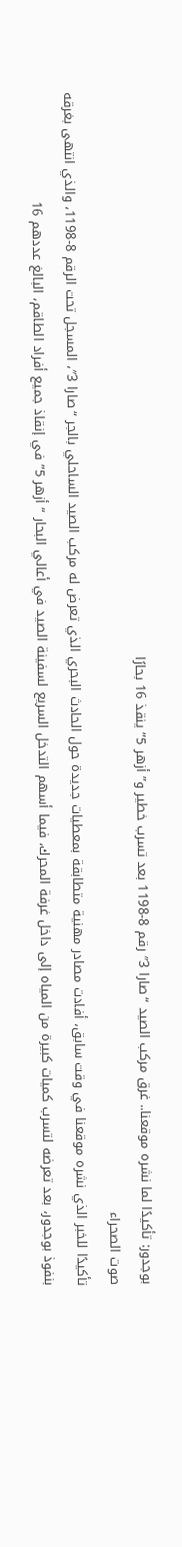بوجدور: تأكيدًا لما نشره موقعنا.. غرق مركب الصيد “صارا 3″ رقم 8-1198 بعد تسرب خطير و”أزهر 5” ينقذ 16 بحارًا
صوت الصحراء
تأكيدًا للخبر الذي نشره موقعنا في وقت سابق، أفادت مصادر مهنية متطابقة بمعطيات جديدة حول الحادث البحري الذي تعرض له مركب الصيد الساحلي بالجر “صارا 3″، المسجل تحت الرقم 8-1198، والذي انتهى بغرقه بنفوذ بوجدور، بعد تعرضه لتسرب كميات كبيرة من المياه إلى داخل غرفة المحرك، فيما أسهم التدخل السريع لسفينة الصيد في أعالي البحار “أزهر 5” في إنقاذ جميع أفراد الطاقم، البالغ عددهم 16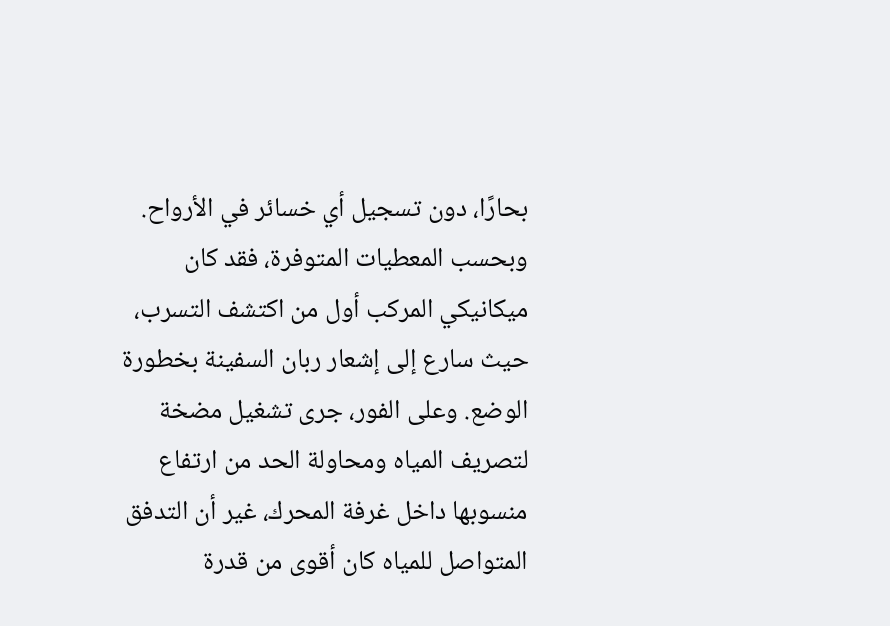بحارًا، دون تسجيل أي خسائر في الأرواح.
وبحسب المعطيات المتوفرة، فقد كان ميكانيكي المركب أول من اكتشف التسرب، حيث سارع إلى إشعار ربان السفينة بخطورة الوضع. وعلى الفور، جرى تشغيل مضخة لتصريف المياه ومحاولة الحد من ارتفاع منسوبها داخل غرفة المحرك، غير أن التدفق المتواصل للمياه كان أقوى من قدرة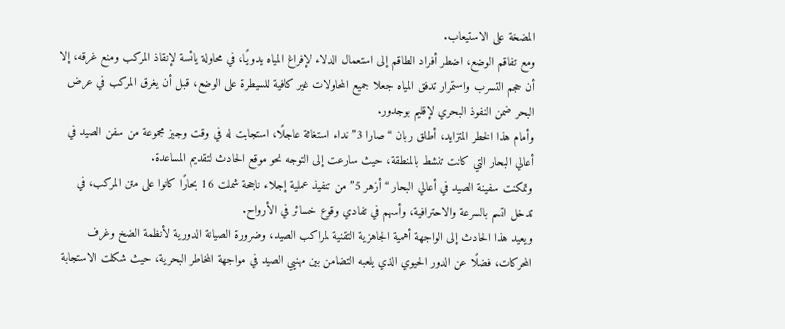المضخة على الاستيعاب.
ومع تفاقم الوضع، اضطر أفراد الطاقم إلى استعمال الدلاء لإفراغ المياه يدويًا، في محاولة يائسة لإنقاذ المركب ومنع غرقه، إلا أن حجم التسرب واستمرار تدفق المياه جعلا جميع المحاولات غير كافية للسيطرة على الوضع، قبل أن يغرق المركب في عرض البحر ضمن النفوذ البحري لإقليم بوجدور.
وأمام هذا الخطر المتزايد، أطلق ربان “صارا 3” نداء استغاثة عاجلًا، استجابت له في وقت وجيز مجموعة من سفن الصيد في أعالي البحار التي كانت تنشط بالمنطقة، حيث سارعت إلى التوجه نحو موقع الحادث لتقديم المساعدة.
وتمكنت سفينة الصيد في أعالي البحار “أزهر 5” من تنفيذ عملية إجلاء ناجحة شملت 16 بحارًا كانوا على متن المركب، في تدخل اتسم بالسرعة والاحترافية، وأسهم في تفادي وقوع خسائر في الأرواح.
ويعيد هذا الحادث إلى الواجهة أهمية الجاهزية التقنية لمراكب الصيد، وضرورة الصيانة الدورية لأنظمة الضخ وغرف المحركات، فضلًا عن الدور الحيوي الذي يلعبه التضامن بين مهنيي الصيد في مواجهة المخاطر البحرية، حيث شكلت الاستجابة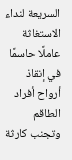السريعة لنداء الاستغاثة عاملًا حاسمًا في إنقاذ أرواح أفراد الطاقم وتجنب كارثة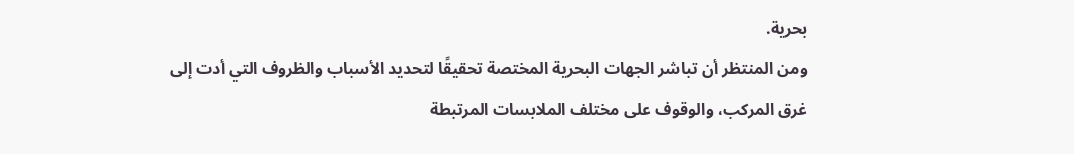بحرية.
ومن المنتظر أن تباشر الجهات البحرية المختصة تحقيقًا لتحديد الأسباب والظروف التي أدت إلى غرق المركب، والوقوف على مختلف الملابسات المرتبطة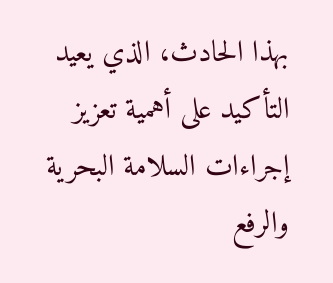بهذا الحادث، الذي يعيد التأكيد على أهمية تعزيز إجراءات السلامة البحرية والرفع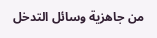من جاهزية وسائل التدخل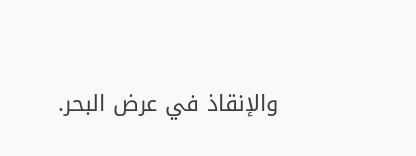والإنقاذ في عرض البحر.